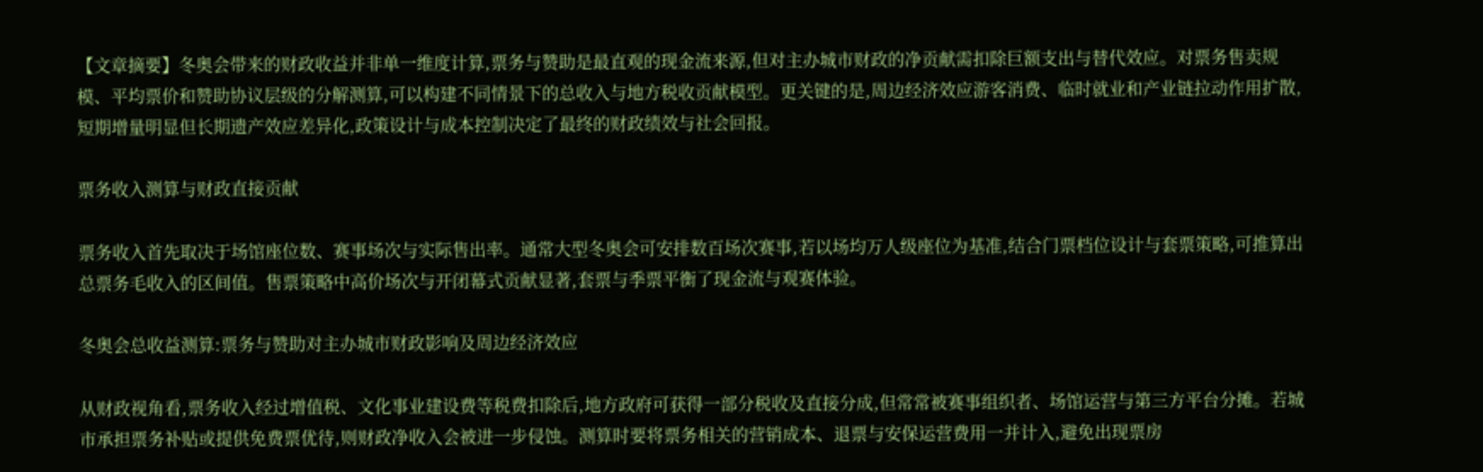【文章摘要】冬奥会带来的财政收益并非单一维度计算,票务与赞助是最直观的现金流来源,但对主办城市财政的净贡献需扣除巨额支出与替代效应。对票务售卖规模、平均票价和赞助协议层级的分解测算,可以构建不同情景下的总收入与地方税收贡献模型。更关键的是,周边经济效应游客消费、临时就业和产业链拉动作用扩散,短期增量明显但长期遗产效应差异化,政策设计与成本控制决定了最终的财政绩效与社会回报。

票务收入测算与财政直接贡献

票务收入首先取决于场馆座位数、赛事场次与实际售出率。通常大型冬奥会可安排数百场次赛事,若以场均万人级座位为基准,结合门票档位设计与套票策略,可推算出总票务毛收入的区间值。售票策略中高价场次与开闭幕式贡献显著,套票与季票平衡了现金流与观赛体验。

冬奥会总收益测算:票务与赞助对主办城市财政影响及周边经济效应

从财政视角看,票务收入经过增值税、文化事业建设费等税费扣除后,地方政府可获得一部分税收及直接分成,但常常被赛事组织者、场馆运营与第三方平台分摊。若城市承担票务补贴或提供免费票优待,则财政净收入会被进一步侵蚀。测算时要将票务相关的营销成本、退票与安保运营费用一并计入,避免出现票房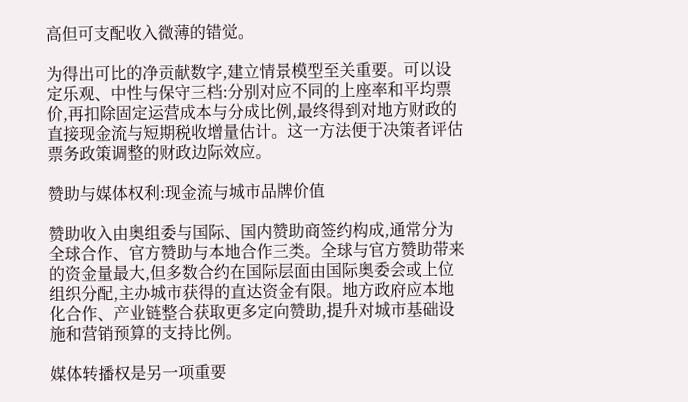高但可支配收入微薄的错觉。

为得出可比的净贡献数字,建立情景模型至关重要。可以设定乐观、中性与保守三档:分别对应不同的上座率和平均票价,再扣除固定运营成本与分成比例,最终得到对地方财政的直接现金流与短期税收增量估计。这一方法便于决策者评估票务政策调整的财政边际效应。

赞助与媒体权利:现金流与城市品牌价值

赞助收入由奥组委与国际、国内赞助商签约构成,通常分为全球合作、官方赞助与本地合作三类。全球与官方赞助带来的资金量最大,但多数合约在国际层面由国际奥委会或上位组织分配,主办城市获得的直达资金有限。地方政府应本地化合作、产业链整合获取更多定向赞助,提升对城市基础设施和营销预算的支持比例。

媒体转播权是另一项重要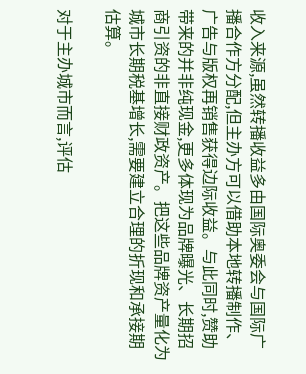收入来源,虽然转播收益多由国际奥委会与国际广播合作方分配,但主办方可以借助本地转播制作、广告与版权再销售获得边际收益。与此同时,赞助带来的并非纯现金,更多体现为品牌曝光、长期招商引资的非直接财政资产。把这些品牌资产量化为城市长期税基增长,需要建立合理的折现和承接期估算。

对于主办城市而言,评估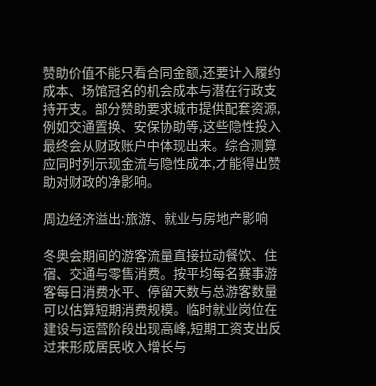赞助价值不能只看合同金额,还要计入履约成本、场馆冠名的机会成本与潜在行政支持开支。部分赞助要求城市提供配套资源,例如交通置换、安保协助等,这些隐性投入最终会从财政账户中体现出来。综合测算应同时列示现金流与隐性成本,才能得出赞助对财政的净影响。

周边经济溢出:旅游、就业与房地产影响

冬奥会期间的游客流量直接拉动餐饮、住宿、交通与零售消费。按平均每名赛事游客每日消费水平、停留天数与总游客数量可以估算短期消费规模。临时就业岗位在建设与运营阶段出现高峰,短期工资支出反过来形成居民收入增长与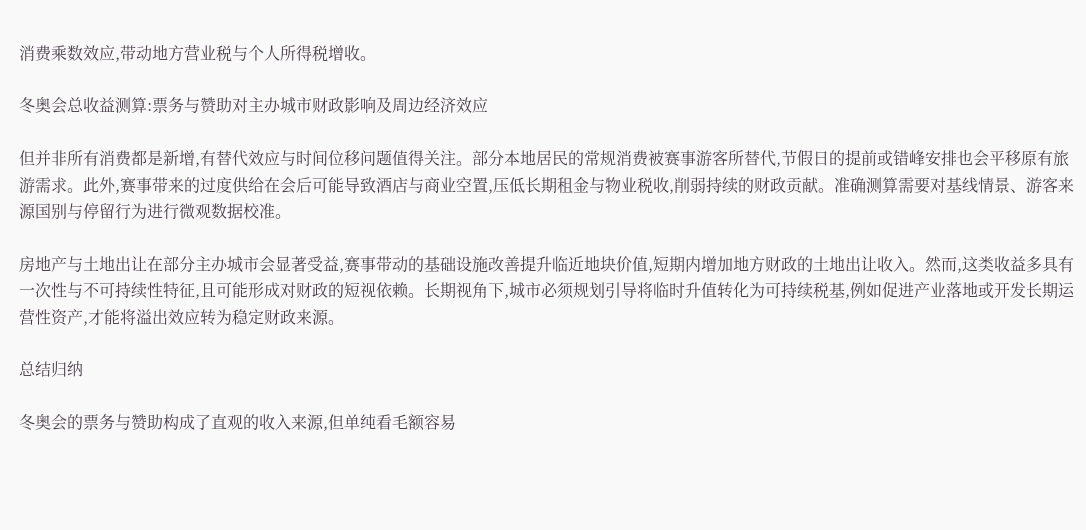消费乘数效应,带动地方营业税与个人所得税增收。

冬奥会总收益测算:票务与赞助对主办城市财政影响及周边经济效应

但并非所有消费都是新增,有替代效应与时间位移问题值得关注。部分本地居民的常规消费被赛事游客所替代,节假日的提前或错峰安排也会平移原有旅游需求。此外,赛事带来的过度供给在会后可能导致酒店与商业空置,压低长期租金与物业税收,削弱持续的财政贡献。准确测算需要对基线情景、游客来源国别与停留行为进行微观数据校准。

房地产与土地出让在部分主办城市会显著受益,赛事带动的基础设施改善提升临近地块价值,短期内增加地方财政的土地出让收入。然而,这类收益多具有一次性与不可持续性特征,且可能形成对财政的短视依赖。长期视角下,城市必须规划引导将临时升值转化为可持续税基,例如促进产业落地或开发长期运营性资产,才能将溢出效应转为稳定财政来源。

总结归纳

冬奥会的票务与赞助构成了直观的收入来源,但单纯看毛额容易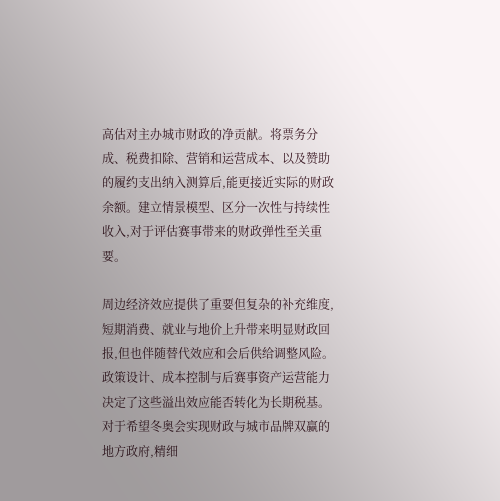高估对主办城市财政的净贡献。将票务分成、税费扣除、营销和运营成本、以及赞助的履约支出纳入测算后,能更接近实际的财政余额。建立情景模型、区分一次性与持续性收入,对于评估赛事带来的财政弹性至关重要。

周边经济效应提供了重要但复杂的补充维度,短期消费、就业与地价上升带来明显财政回报,但也伴随替代效应和会后供给调整风险。政策设计、成本控制与后赛事资产运营能力决定了这些溢出效应能否转化为长期税基。对于希望冬奥会实现财政与城市品牌双赢的地方政府,精细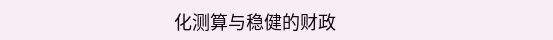化测算与稳健的财政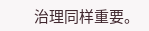治理同样重要。